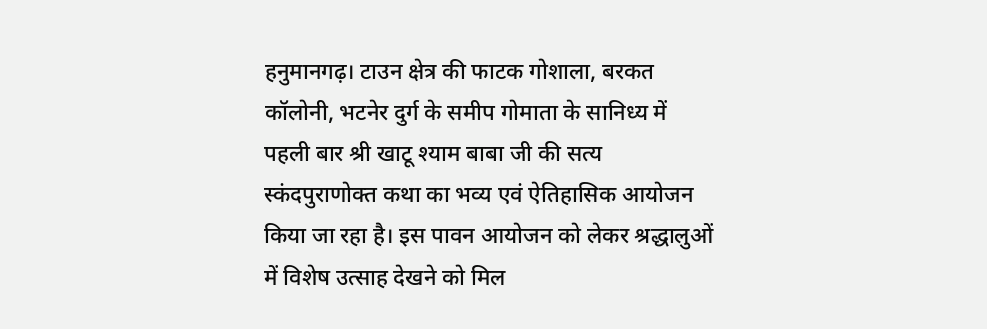हनुमानगढ़। टाउन क्षेत्र की फाटक गोशाला, बरकत कॉलोनी, भटनेर दुर्ग के समीप गोमाता के सानिध्य में पहली बार श्री खाटू श्याम बाबा जी की सत्य स्कंदपुराणोक्त कथा का भव्य एवं ऐतिहासिक आयोजन किया जा रहा है। इस पावन आयोजन को लेकर श्रद्धालुओं में विशेष उत्साह देखने को मिल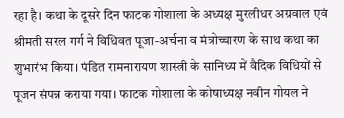रहा है। कथा के दूसरे दिन फाटक गोशाला के अध्यक्ष मुरलीधर अग्रवाल एवं श्रीमती सरल गर्ग ने विधिवत पूजा-अर्चना व मंत्रोच्चारण के साथ कथा का शुभारंभ किया। पंडित रामनारायण शास्त्री के सानिध्य में वैदिक विधियों से पूजन संपन्न कराया गया। फाटक गोशाला के कोषाध्यक्ष नवीन गोयल ने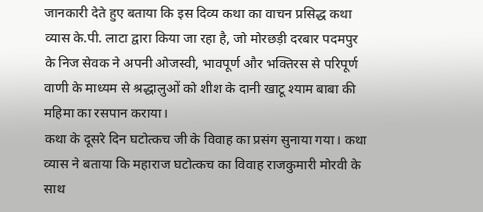जानकारी देते हुए बताया कि इस दिव्य कथा का वाचन प्रसिद्ध कथा व्यास के.पी. लाटा द्वारा किया जा रहा है, जो मोरछड़ी दरबार पदमपुर के निज सेवक ने अपनी ओजस्वी, भावपूर्ण और भक्तिरस से परिपूर्ण वाणी के माध्यम से श्रद्धालुओं को शीश के दानी खाटू श्याम बाबा की महिमा का रसपान कराया।
कथा के दूसरे दिन घटोत्कच जी के विवाह का प्रसंग सुनाया गया। कथा व्यास ने बताया कि महाराज घटोत्कच का विवाह राजकुमारी मोरवी के साथ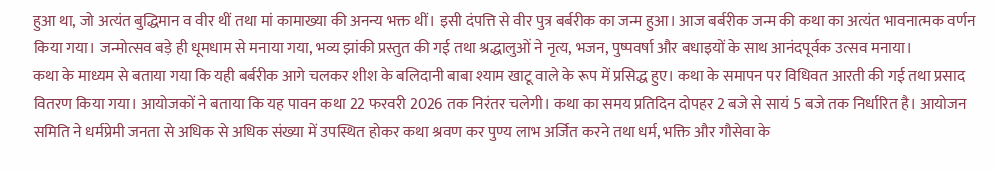हुआ था, जो अत्यंत बुद्धिमान व वीर थीं तथा मां कामाख्या की अनन्य भक्त थीं। इसी दंपत्ति से वीर पुत्र बर्बरीक का जन्म हुआ। आज बर्बरीक जन्म की कथा का अत्यंत भावनात्मक वर्णन किया गया। जन्मोत्सव बड़े ही धूमधाम से मनाया गया, भव्य झांकी प्रस्तुत की गई तथा श्रद्धालुओं ने नृत्य, भजन, पुष्पवर्षा और बधाइयों के साथ आनंदपूर्वक उत्सव मनाया।
कथा के माध्यम से बताया गया कि यही बर्बरीक आगे चलकर शीश के बलिदानी बाबा श्याम खाटू वाले के रूप में प्रसिद्ध हुए। कथा के समापन पर विधिवत आरती की गई तथा प्रसाद वितरण किया गया। आयोजकों ने बताया कि यह पावन कथा 22 फरवरी 2026 तक निरंतर चलेगी। कथा का समय प्रतिदिन दोपहर 2 बजे से सायं 5 बजे तक निर्धारित है। आयोजन समिति ने धर्मप्रेमी जनता से अधिक से अधिक संख्या में उपस्थित होकर कथा श्रवण कर पुण्य लाभ अर्जित करने तथा धर्म, भक्ति और गौसेवा के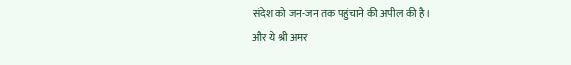संदेश को जन-जन तक पहुंचाने की अपील की है।
और ये श्री अमर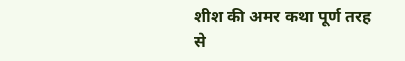शीश की अमर कथा पूर्ण तरह से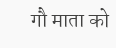गौ माता को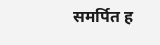समर्पित ह